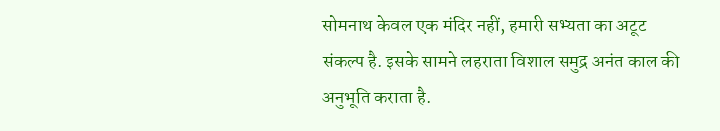सोमनाथ केवल एक मंदिर नहीं, हमारी सभ्यता का अटूट संकल्प है. इसके सामने लहराता विशाल समुद्र अनंत काल की अनुभूति कराता है.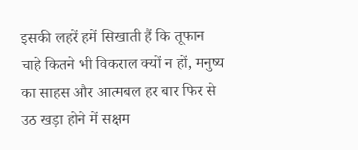इसकी लहरें हमें सिखाती हैं कि तूफान चाहे कितने भी विकराल क्यों न हों, मनुष्य का साहस और आत्मबल हर बार फिर से उठ खड़ा होने में सक्षम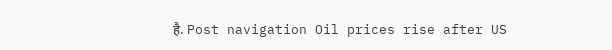है. Post navigation Oil prices rise after US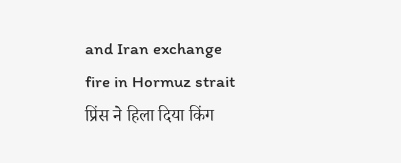and Iran exchange fire in Hormuz strait प्रिंस ने हिला दिया किंग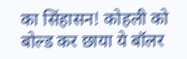का सिंहासन! कोहली को बोल्ड कर छाया ये बॉलर